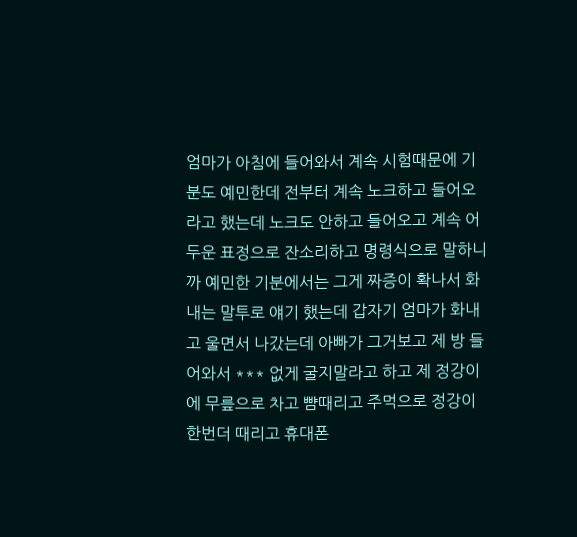엄마가 아침에 들어와서 계속 시험때문에 기분도 예민한데 전부터 계속 노크하고 들어오라고 했는데 노크도 안하고 들어오고 계속 어두운 표정으로 잔소리하고 명령식으로 말하니까 예민한 기분에서는 그게 짜증이 확나서 화내는 말투로 얘기 했는데 갑자기 엄마가 화내고 울면서 나갔는데 아빠가 그거보고 제 방 들어와서 *** 없게 굴지말라고 하고 제 정강이에 무릎으로 차고 뺨때리고 주먹으로 정강이 한번더 때리고 휴대폰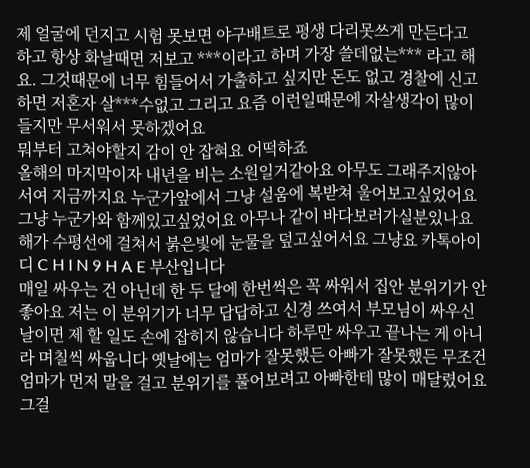제 얼굴에 던지고 시험 못보면 야구배트로 평생 다리못쓰게 만든다고 하고 항상 화날때면 저보고 ***이라고 하며 가장 쓸데없는*** 라고 해요. 그것때문에 너무 힘들어서 가출하고 싶지만 돈도 없고 경찰에 신고하면 저혼자 살***수없고 그리고 요즘 이런일때문에 자살생각이 많이 들지만 무서워서 못하겠어요
뭐부터 고쳐야할지 감이 안 잡혀요 어떡하죠
올해의 마지막이자 내년을 비는 소원일거같아요 아무도 그래주지않아서여 지금까지요 누군가앞에서 그냥 설움에 복받쳐 울어보고싶었어요 그냥 누군가와 함께있고싶었어요 아무나 같이 바다보러가실분있나요 해가 수평선에 걸쳐서 붉은빛에 눈물을 덮고싶어서요 그냥요 카톡아이디 C H I N 9 H A E 부산입니다
매일 싸우는 건 아닌데 한 두 달에 한번씩은 꼭 싸워서 집안 분위기가 안 좋아요 저는 이 분위기가 너무 답답하고 신경 쓰여서 부모님이 싸우신 날이면 제 할 일도 손에 잡히지 않습니다 하루만 싸우고 끝나는 게 아니라 며칠씩 싸웁니다 옛날에는 엄마가 잘못했든 아빠가 잘못했든 무조건 엄마가 먼저 말을 걸고 분위기를 풀어보려고 아빠한테 많이 매달렸어요 그걸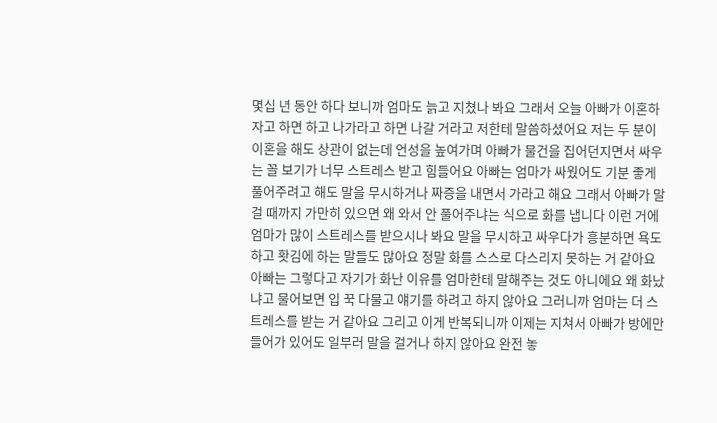몇십 년 동안 하다 보니까 엄마도 늙고 지쳤나 봐요 그래서 오늘 아빠가 이혼하자고 하면 하고 나가라고 하면 나갈 거라고 저한테 말씀하셨어요 저는 두 분이 이혼을 해도 상관이 없는데 언성을 높여가며 아빠가 물건을 집어던지면서 싸우는 꼴 보기가 너무 스트레스 받고 힘들어요 아빠는 엄마가 싸웠어도 기분 좋게 풀어주려고 해도 말을 무시하거나 짜증을 내면서 가라고 해요 그래서 아빠가 말 걸 때까지 가만히 있으면 왜 와서 안 풀어주냐는 식으로 화를 냅니다 이런 거에 엄마가 많이 스트레스를 받으시나 봐요 말을 무시하고 싸우다가 흥분하면 욕도 하고 홧김에 하는 말들도 많아요 정말 화를 스스로 다스리지 못하는 거 같아요 아빠는 그렇다고 자기가 화난 이유를 엄마한테 말해주는 것도 아니에요 왜 화났냐고 물어보면 입 꾹 다물고 얘기를 하려고 하지 않아요 그러니까 엄마는 더 스트레스를 받는 거 같아요 그리고 이게 반복되니까 이제는 지쳐서 아빠가 방에만 들어가 있어도 일부러 말을 걸거나 하지 않아요 완전 놓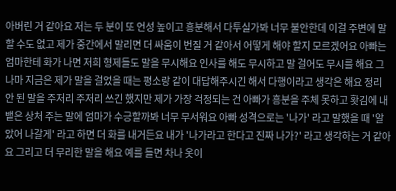아버린 거 같아요 저는 두 분이 또 언성 높이고 흥분해서 다투실가봐 너무 불안한데 이걸 주변에 말할 수도 없고 제가 중간에서 말리면 더 싸움이 번질 거 같아서 어떻게 해야 할지 모르겠어요 아빠는 엄마한테 화가 나면 저희 형제들도 말을 무시해요 인사를 해도 무시하고 말 걸어도 무시를 해요 그나마 지금은 제가 말을 걸었을 때는 평소랑 같이 대답해주시긴 해서 다행이라고 생각은 해요 정리 안 된 말을 주저리 주저리 쓰긴 했지만 제가 가장 걱정되는 건 아빠가 흥분을 주체 못하고 홧김에 내뱉은 상처 주는 말에 엄마가 수긍할까봐 너무 무서워요 아빠 성격으로는 '나가' 라고 말했을 때 '알았어 나갈게' 라고 하면 더 화를 내거든요 내가 '나가라고 한다고 진짜 나가?' 라고 생각하는 거 같아요 그리고 더 무리한 말을 해요 예를 들면 차나 옷이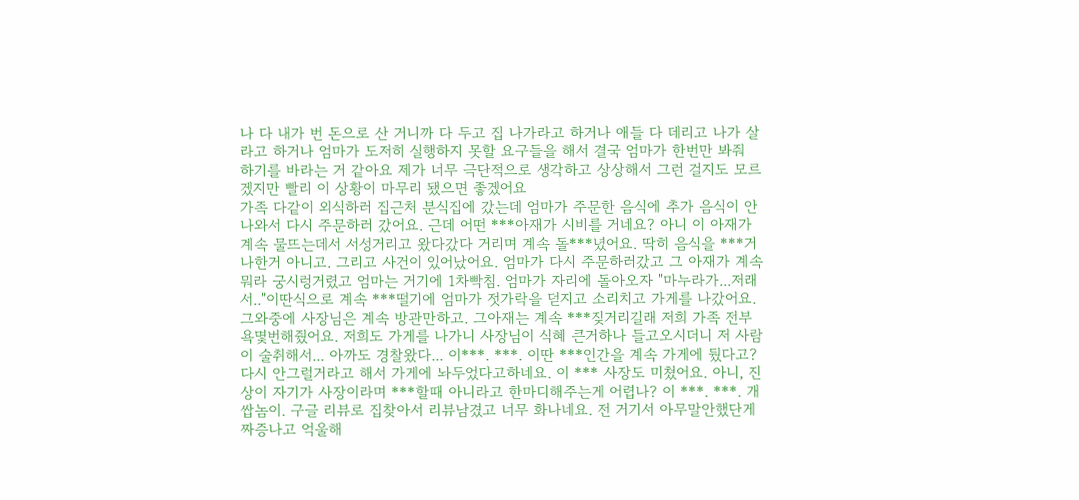나 다 내가 번 돈으로 산 거니까 다 두고 집 나가라고 하거나 애들 다 데리고 나가 살라고 하거나 엄마가 도저히 실행하지 못할 요구들을 해서 결국 엄마가 한번만 봐줘 하기를 바라는 거 같아요 제가 너무 극단적으로 생각하고 상상해서 그런 걸지도 모르겠지만 빨리 이 상황이 마무리 됐으면 좋겠어요
가족 다같이 외식하러 집근처 분식집에 갔는데 엄마가 주문한 음식에 추가 음식이 안나와서 다시 주문하러 갔어요. 근데 어떤 ***아재가 시비를 거네요? 아니 이 아재가 계속 물뜨는데서 서성거리고 왔다갔다 거리며 계속 돌***녔어요. 딱히 음식을 ***거나한거 아니고. 그리고 사건이 있어났어요. 엄마가 다시 주문하러갔고 그 아재가 계속 뭐라 궁시렁거렸고 엄마는 거기에 1차빡침. 엄마가 자리에 돌아오자 "마누라가...저래서.."이딴식으로 계속 ***떨기에 엄마가 젓가락을 덛지고 소리치고 가게를 나갔어요. 그와중에 사장님은 계속 방관만하고. 그아재는 계속 ***짖거리길래 저희 가족 전부 욕몇번해줬어요. 저희도 가게를 나가니 사장님이 식혜 큰거하나 들고오시더니 저 사람이 술취해서... 아까도 경찰왔다... 이***. ***. 이딴 ***인간을 계속 가게에 뒀다고? 다시 안그럴거라고 해서 가게에 놔두었다고하네요. 이 *** 사장도 미쳤어요. 아니, 진상이 자기가 사장이라며 ***할때 아니라고 한마디해주는게 어렵나? 이 ***. ***. 개쌉놈이. 구글 리뷰로 집찾아서 리뷰남겼고 너무 화나네요. 전 거기서 아무말안했단게 짜증나고 억울해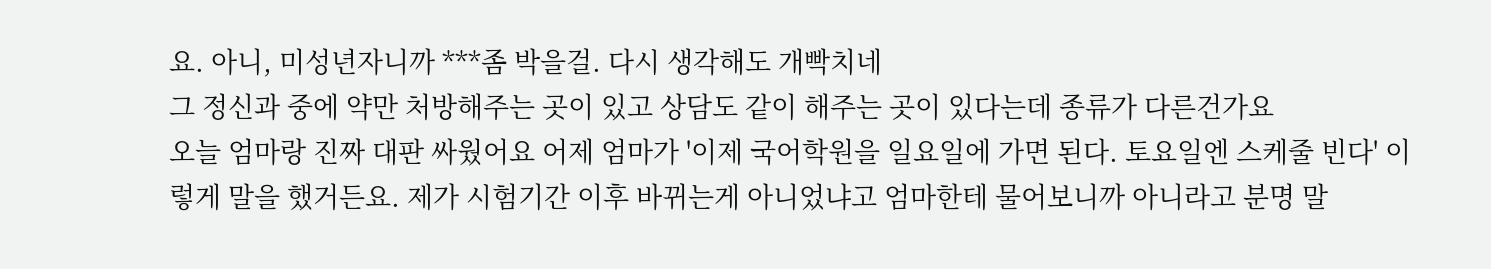요. 아니, 미성년자니까 ***좀 박을걸. 다시 생각해도 개빡치네
그 정신과 중에 약만 처방해주는 곳이 있고 상담도 같이 해주는 곳이 있다는데 종류가 다른건가요
오늘 엄마랑 진짜 대판 싸웠어요 어제 엄마가 '이제 국어학원을 일요일에 가면 된다. 토요일엔 스케줄 빈다' 이렇게 말을 했거든요. 제가 시험기간 이후 바뀌는게 아니었냐고 엄마한테 물어보니까 아니라고 분명 말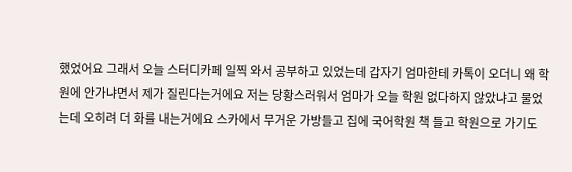했었어요 그래서 오늘 스터디카페 일찍 와서 공부하고 있었는데 갑자기 엄마한테 카톡이 오더니 왜 학원에 안가냐면서 제가 질린다는거에요 저는 당황스러워서 엄마가 오늘 학원 없다하지 않았냐고 물었는데 오히려 더 화를 내는거에요 스카에서 무거운 가방들고 집에 국어학원 책 들고 학원으로 가기도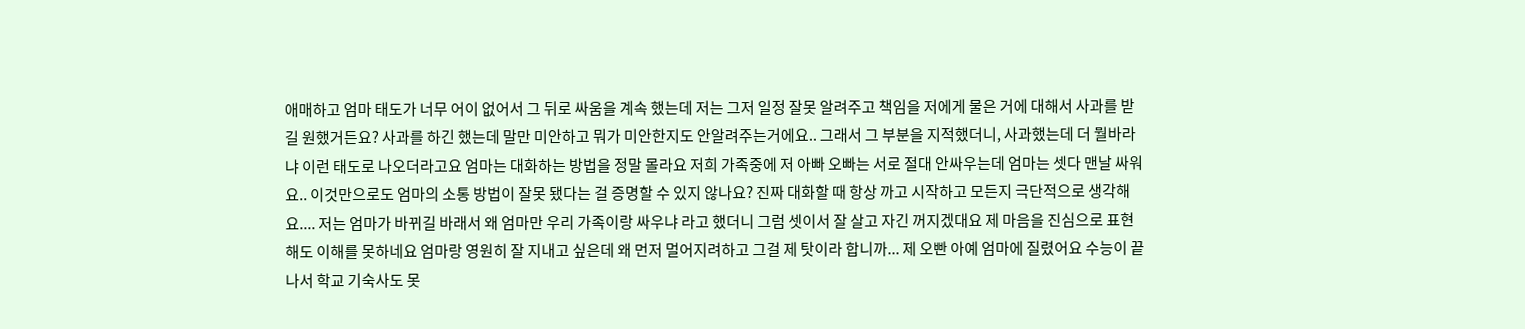애매하고 엄마 태도가 너무 어이 없어서 그 뒤로 싸움을 계속 했는데 저는 그저 일정 잘못 알려주고 책임을 저에게 물은 거에 대해서 사과를 받길 원했거든요? 사과를 하긴 했는데 말만 미안하고 뭐가 미안한지도 안알려주는거에요.. 그래서 그 부분을 지적했더니, 사과했는데 더 뭘바라냐 이런 태도로 나오더라고요 엄마는 대화하는 방법을 정말 몰라요 저희 가족중에 저 아빠 오빠는 서로 절대 안싸우는데 엄마는 셋다 맨날 싸워요.. 이것만으로도 엄마의 소통 방법이 잘못 됐다는 걸 증명할 수 있지 않나요? 진짜 대화할 때 항상 까고 시작하고 모든지 극단적으로 생각해요.... 저는 엄마가 바뀌길 바래서 왜 엄마만 우리 가족이랑 싸우냐 라고 했더니 그럼 셋이서 잘 살고 자긴 꺼지겠대요 제 마음을 진심으로 표현해도 이해를 못하네요 엄마랑 영원히 잘 지내고 싶은데 왜 먼저 멀어지려하고 그걸 제 탓이라 합니까... 제 오빤 아예 엄마에 질렸어요 수능이 끝나서 학교 기숙사도 못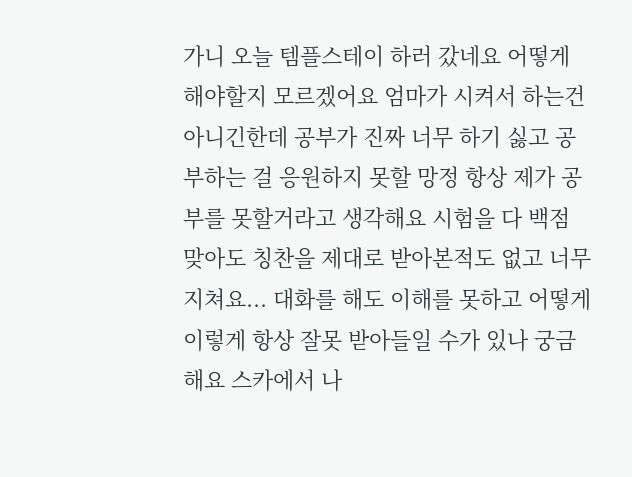가니 오늘 템플스테이 하러 갔네요 어떻게 해야할지 모르겠어요 엄마가 시켜서 하는건 아니긴한데 공부가 진짜 너무 하기 싫고 공부하는 걸 응원하지 못할 망정 항상 제가 공부를 못할거라고 생각해요 시험을 다 백점 맞아도 칭찬을 제대로 받아본적도 없고 너무 지쳐요... 대화를 해도 이해를 못하고 어떻게 이렇게 항상 잘못 받아들일 수가 있나 궁금해요 스카에서 나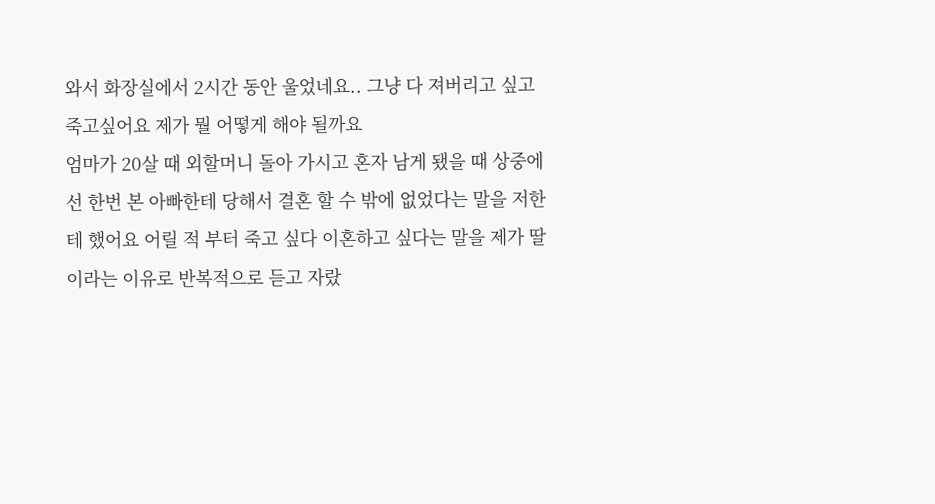와서 화장실에서 2시간 동안 울었네요.. 그냥 다 져버리고 싶고 죽고싶어요 제가 뭘 어떻게 해야 될까요
엄마가 20살 때 외할머니 돌아 가시고 혼자 남게 됐을 때 상중에 선 한번 본 아빠한테 당해서 결혼 할 수 밖에 없었다는 말을 저한테 했어요 어릴 적 부터 죽고 싶다 이혼하고 싶다는 말을 제가 딸이라는 이유로 반복적으로 듣고 자랐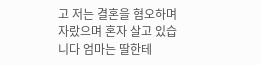고 저는 결혼을 혐오하며 자랐으며 혼자 살고 있습니다 엄마는 딸한테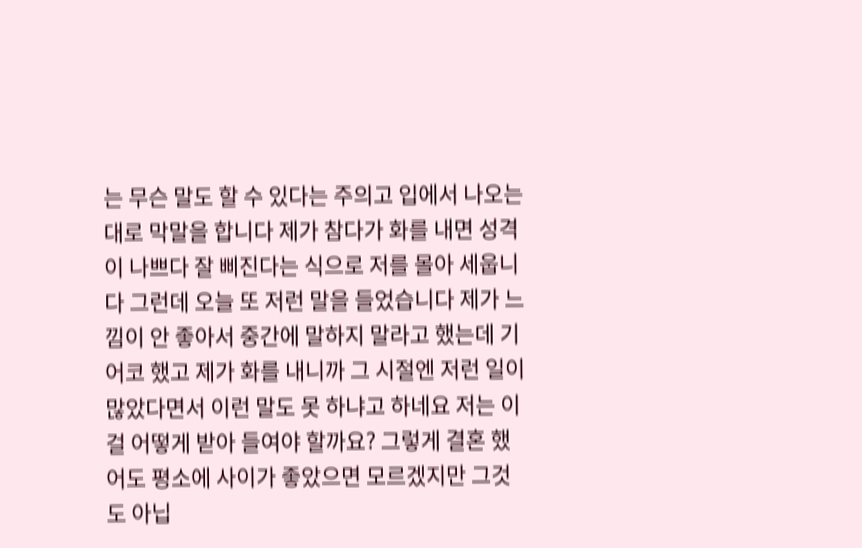는 무슨 말도 할 수 있다는 주의고 입에서 나오는 대로 막말을 합니다 제가 참다가 화를 내면 성격이 나쁘다 잘 삐진다는 식으로 저를 몰아 세웁니다 그런데 오늘 또 저런 말을 들었습니다 제가 느낌이 안 좋아서 중간에 말하지 말라고 했는데 기어코 했고 제가 화를 내니까 그 시절엔 저런 일이 많았다면서 이런 말도 못 하냐고 하네요 저는 이걸 어떻게 받아 들여야 할까요? 그렇게 결혼 했어도 평소에 사이가 좋았으면 모르겠지만 그것도 아닙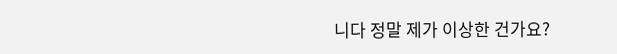니다 정말 제가 이상한 건가요?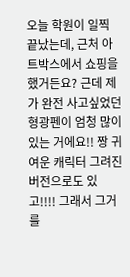오늘 학원이 일찍 끝났는데, 근처 아트박스에서 쇼핑을 했거든요? 근데 제가 완전 사고싶었던 형광펜이 엄청 많이 있는 거에요!! 짱 귀여운 캐릭터 그려진 버전으로도 있고!!!! 그래서 그거를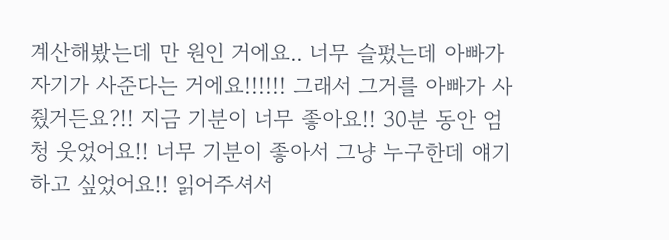계산해봤는데 만 원인 거에요.. 너무 슬펐는데 아빠가 자기가 사준다는 거에요!!!!!! 그래서 그거를 아빠가 사줬거든요?!! 지금 기분이 너무 좋아요!! 30분 동안 엄청 웃었어요!! 너무 기분이 좋아서 그냥 누구한데 얘기하고 싶었어요!! 읽어주셔서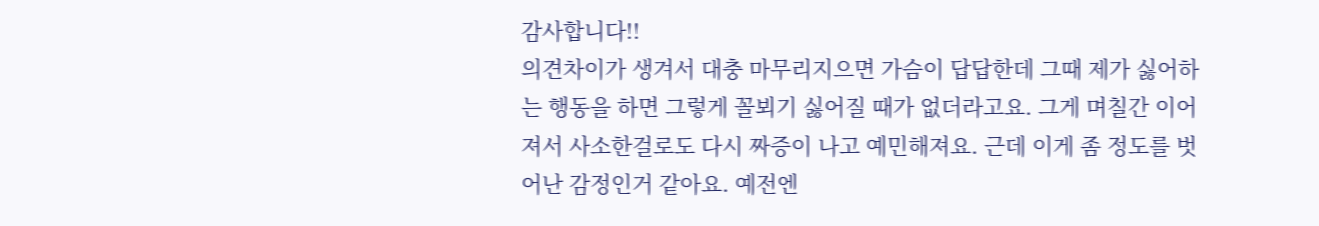감사합니다!!
의견차이가 생겨서 대충 마무리지으면 가슴이 답답한데 그때 제가 싫어하는 행동을 하면 그렇게 꼴뵈기 싫어질 때가 없더라고요. 그게 며칠간 이어져서 사소한걸로도 다시 짜증이 나고 예민해져요. 근데 이게 좀 정도를 벗어난 감정인거 같아요. 예전엔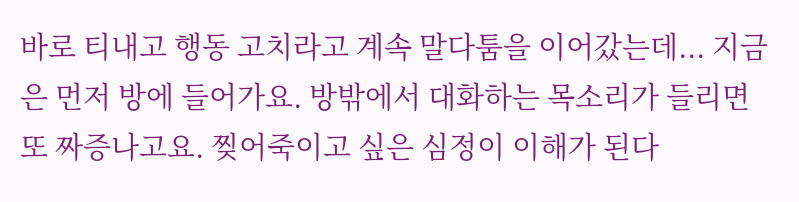바로 티내고 행동 고치라고 계속 말다툼을 이어갔는데... 지금은 먼저 방에 들어가요. 방밖에서 대화하는 목소리가 들리면 또 짜증나고요. 찢어죽이고 싶은 심정이 이해가 된다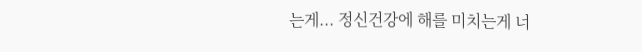는게... 정신건강에 해를 미치는게 너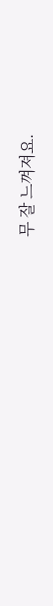무 잘 느껴져요.